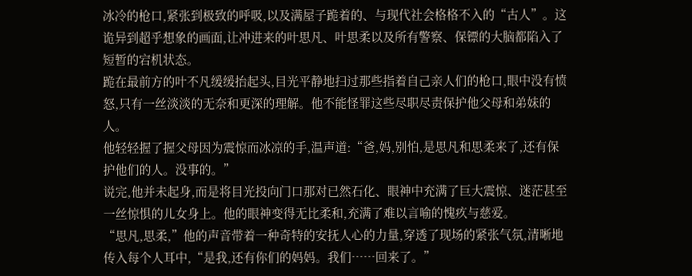冰冷的枪口,紧张到极致的呼吸,以及满屋子跪着的、与现代社会格格不入的“古人”。这诡异到超乎想象的画面,让冲进来的叶思凡、叶思柔以及所有警察、保镖的大脑都陷入了短暂的宕机状态。
跪在最前方的叶不凡缓缓抬起头,目光平静地扫过那些指着自己亲人们的枪口,眼中没有愤怒,只有一丝淡淡的无奈和更深的理解。他不能怪罪这些尽职尽责保护他父母和弟妹的人。
他轻轻握了握父母因为震惊而冰凉的手,温声道:“爸,妈,别怕,是思凡和思柔来了,还有保护他们的人。没事的。”
说完,他并未起身,而是将目光投向门口那对已然石化、眼神中充满了巨大震惊、迷茫甚至一丝惊惧的儿女身上。他的眼神变得无比柔和,充满了难以言喻的愧疚与慈爱。
“思凡,思柔,”他的声音带着一种奇特的安抚人心的力量,穿透了现场的紧张气氛,清晰地传入每个人耳中,“是我,还有你们的妈妈。我们……回来了。”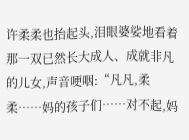许柔柔也抬起头,泪眼婆娑地看着那一双已然长大成人、成就非凡的儿女,声音哽咽:“凡凡,柔柔……妈的孩子们……对不起,妈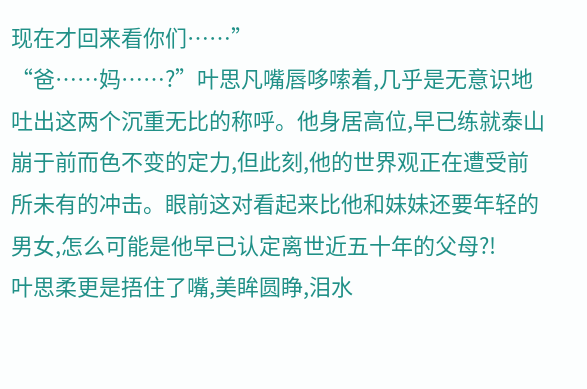现在才回来看你们……”
“爸……妈……?”叶思凡嘴唇哆嗦着,几乎是无意识地吐出这两个沉重无比的称呼。他身居高位,早已练就泰山崩于前而色不变的定力,但此刻,他的世界观正在遭受前所未有的冲击。眼前这对看起来比他和妹妹还要年轻的男女,怎么可能是他早已认定离世近五十年的父母?!
叶思柔更是捂住了嘴,美眸圆睁,泪水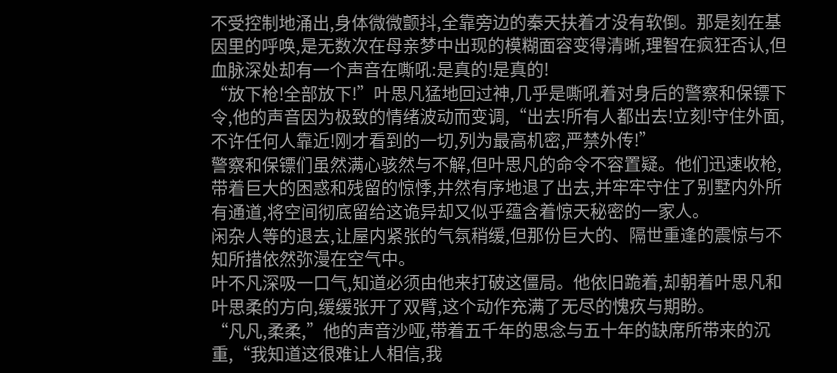不受控制地涌出,身体微微颤抖,全靠旁边的秦天扶着才没有软倒。那是刻在基因里的呼唤,是无数次在母亲梦中出现的模糊面容变得清晰,理智在疯狂否认,但血脉深处却有一个声音在嘶吼:是真的!是真的!
“放下枪!全部放下!”叶思凡猛地回过神,几乎是嘶吼着对身后的警察和保镖下令,他的声音因为极致的情绪波动而变调,“出去!所有人都出去!立刻!守住外面,不许任何人靠近!刚才看到的一切,列为最高机密,严禁外传!”
警察和保镖们虽然满心骇然与不解,但叶思凡的命令不容置疑。他们迅速收枪,带着巨大的困惑和残留的惊悸,井然有序地退了出去,并牢牢守住了别墅内外所有通道,将空间彻底留给这诡异却又似乎蕴含着惊天秘密的一家人。
闲杂人等的退去,让屋内紧张的气氛稍缓,但那份巨大的、隔世重逢的震惊与不知所措依然弥漫在空气中。
叶不凡深吸一口气,知道必须由他来打破这僵局。他依旧跪着,却朝着叶思凡和叶思柔的方向,缓缓张开了双臂,这个动作充满了无尽的愧疚与期盼。
“凡凡,柔柔,”他的声音沙哑,带着五千年的思念与五十年的缺席所带来的沉重,“我知道这很难让人相信,我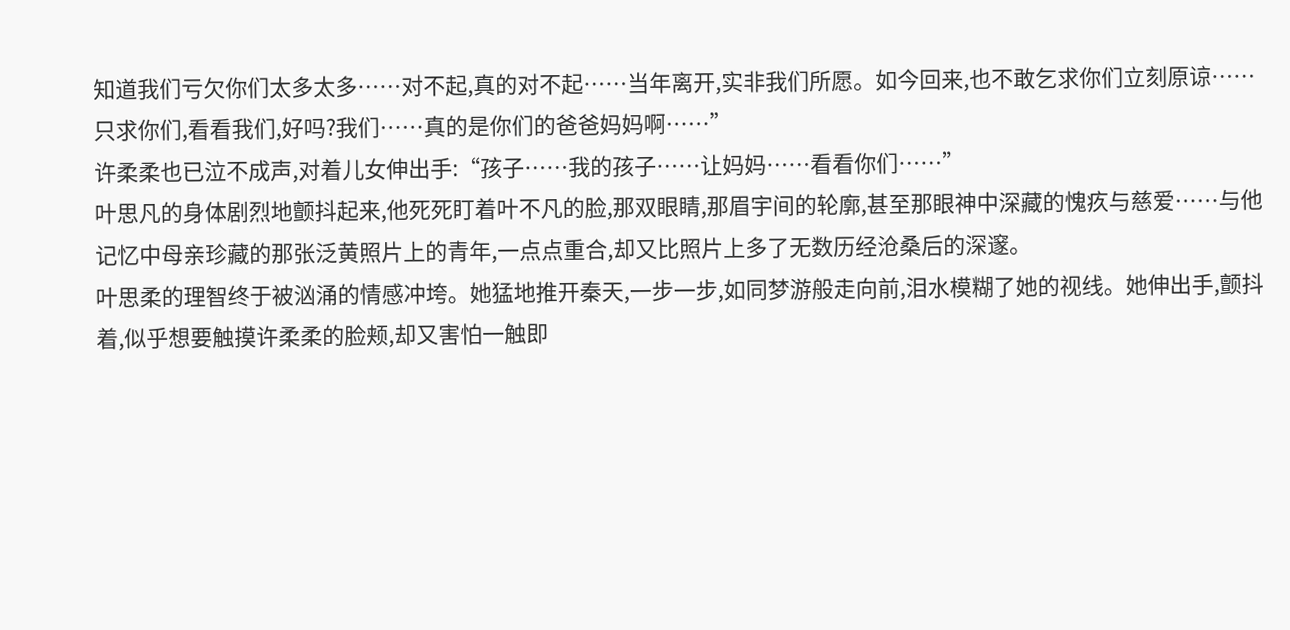知道我们亏欠你们太多太多……对不起,真的对不起……当年离开,实非我们所愿。如今回来,也不敢乞求你们立刻原谅……只求你们,看看我们,好吗?我们……真的是你们的爸爸妈妈啊……”
许柔柔也已泣不成声,对着儿女伸出手:“孩子……我的孩子……让妈妈……看看你们……”
叶思凡的身体剧烈地颤抖起来,他死死盯着叶不凡的脸,那双眼睛,那眉宇间的轮廓,甚至那眼神中深藏的愧疚与慈爱……与他记忆中母亲珍藏的那张泛黄照片上的青年,一点点重合,却又比照片上多了无数历经沧桑后的深邃。
叶思柔的理智终于被汹涌的情感冲垮。她猛地推开秦天,一步一步,如同梦游般走向前,泪水模糊了她的视线。她伸出手,颤抖着,似乎想要触摸许柔柔的脸颊,却又害怕一触即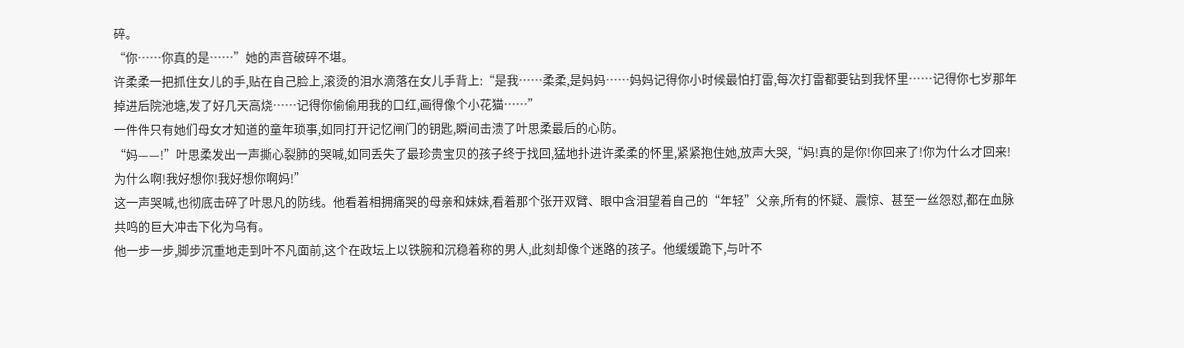碎。
“你……你真的是……”她的声音破碎不堪。
许柔柔一把抓住女儿的手,贴在自己脸上,滚烫的泪水滴落在女儿手背上:“是我……柔柔,是妈妈……妈妈记得你小时候最怕打雷,每次打雷都要钻到我怀里……记得你七岁那年掉进后院池塘,发了好几天高烧……记得你偷偷用我的口红,画得像个小花猫……”
一件件只有她们母女才知道的童年琐事,如同打开记忆闸门的钥匙,瞬间击溃了叶思柔最后的心防。
“妈——!”叶思柔发出一声撕心裂肺的哭喊,如同丢失了最珍贵宝贝的孩子终于找回,猛地扑进许柔柔的怀里,紧紧抱住她,放声大哭,“妈!真的是你!你回来了!你为什么才回来!为什么啊!我好想你!我好想你啊妈!”
这一声哭喊,也彻底击碎了叶思凡的防线。他看着相拥痛哭的母亲和妹妹,看着那个张开双臂、眼中含泪望着自己的“年轻”父亲,所有的怀疑、震惊、甚至一丝怨怼,都在血脉共鸣的巨大冲击下化为乌有。
他一步一步,脚步沉重地走到叶不凡面前,这个在政坛上以铁腕和沉稳着称的男人,此刻却像个迷路的孩子。他缓缓跪下,与叶不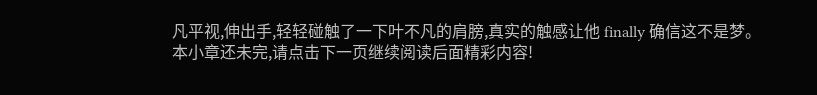凡平视,伸出手,轻轻碰触了一下叶不凡的肩膀,真实的触感让他 finally 确信这不是梦。
本小章还未完,请点击下一页继续阅读后面精彩内容!